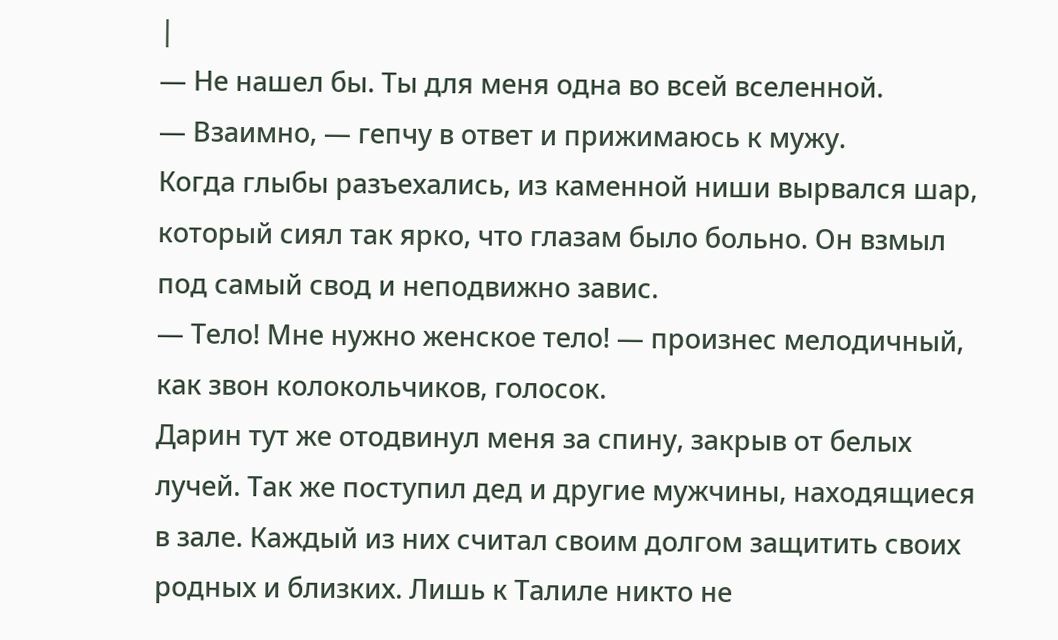|
— Не нашел бы. Ты для меня одна во всей вселенной.
— Взаимно, — гепчу в ответ и прижимаюсь к мужу.
Когда глыбы разъехались, из каменной ниши вырвался шар, который сиял так ярко, что глазам было больно. Он взмыл под самый свод и неподвижно завис.
— Тело! Мне нужно женское тело! — произнес мелодичный, как звон колокольчиков, голосок.
Дарин тут же отодвинул меня за спину, закрыв от белых лучей. Так же поступил дед и другие мужчины, находящиеся в зале. Каждый из них считал своим долгом защитить своих родных и близких. Лишь к Талиле никто не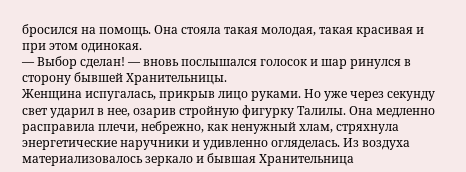бросился на помощь. Она стояла такая молодая, такая красивая и при этом одинокая.
— Выбор сделан! — вновь послышался голосок и шар ринулся в сторону бывшей Хранительницы.
Женщина испугалась, прикрыв лицо руками. Но уже через секунду свет ударил в нее, озарив стройную фигурку Талилы. Она медленно расправила плечи, небрежно, как ненужный хлам, стряхнула энергетические наручники и удивленно огляделась. Из воздуха материализовалось зеркало и бывшая Хранительница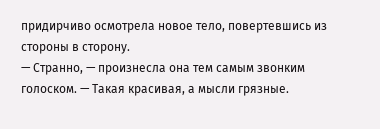придирчиво осмотрела новое тело, повертевшись из стороны в сторону.
— Странно, — произнесла она тем самым звонким голоском. — Такая красивая, а мысли грязные.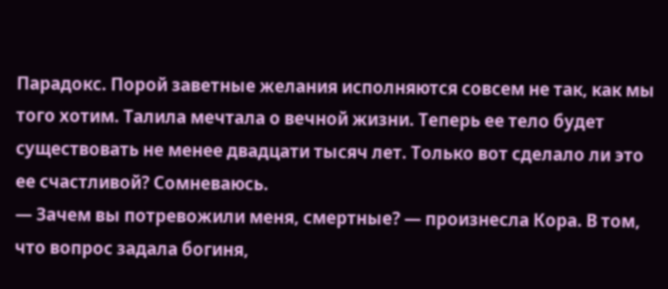Парадокс. Порой заветные желания исполняются совсем не так, как мы того хотим. Талила мечтала о вечной жизни. Теперь ее тело будет существовать не менее двадцати тысяч лет. Только вот сделало ли это ее счастливой? Сомневаюсь.
— Зачем вы потревожили меня, смертные? — произнесла Кора. В том, что вопрос задала богиня,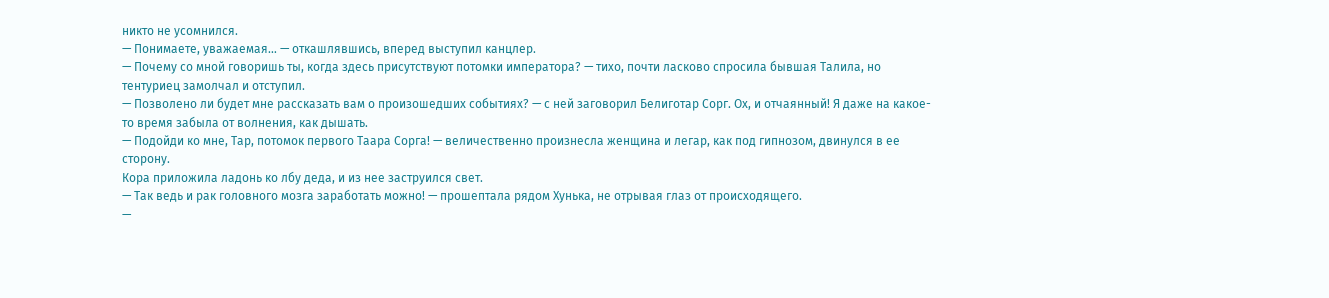никто не усомнился.
— Понимаете, уважаемая… — откашлявшись, вперед выступил канцлер.
— Почему со мной говоришь ты, когда здесь присутствуют потомки императора? — тихо, почти ласково спросила бывшая Талила, но тентуриец замолчал и отступил.
— Позволено ли будет мне рассказать вам о произошедших событиях? — с ней заговорил Белиготар Сорг. Ох, и отчаянный! Я даже на какое-то время забыла от волнения, как дышать.
— Подойди ко мне, Тар, потомок первого Таара Сорга! — величественно произнесла женщина и легар, как под гипнозом, двинулся в ее сторону.
Кора приложила ладонь ко лбу деда, и из нее заструился свет.
— Так ведь и рак головного мозга заработать можно! — прошептала рядом Хунька, не отрывая глаз от происходящего.
—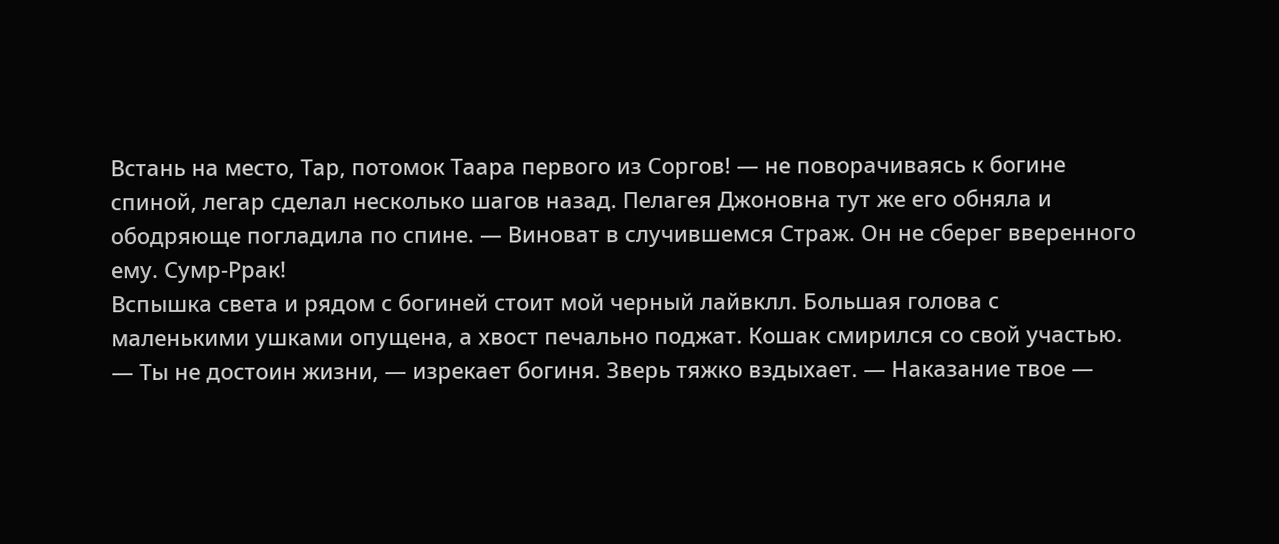Встань на место, Тар, потомок Таара первого из Соргов! — не поворачиваясь к богине спиной, легар сделал несколько шагов назад. Пелагея Джоновна тут же его обняла и ободряюще погладила по спине. — Виноват в случившемся Страж. Он не сберег вверенного ему. Сумр-Ррак!
Вспышка света и рядом с богиней стоит мой черный лайвклл. Большая голова с маленькими ушками опущена, а хвост печально поджат. Кошак смирился со свой участью.
— Ты не достоин жизни, — изрекает богиня. Зверь тяжко вздыхает. — Наказание твое —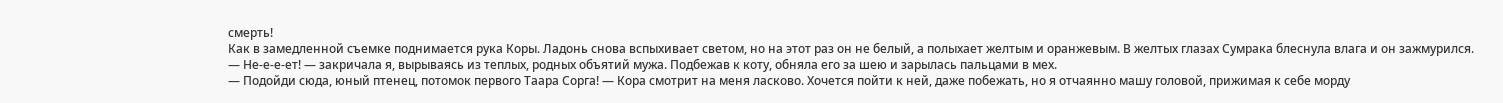смерть!
Как в замедленной съемке поднимается рука Коры. Ладонь снова вспыхивает светом, но на этот раз он не белый, а полыхает желтым и оранжевым. В желтых глазах Сумрака блеснула влага и он зажмурился.
— Не-е-е-ет! — закричала я, вырываясь из теплых, родных объятий мужа. Подбежав к коту, обняла его за шею и зарылась пальцами в мех.
— Подойди сюда, юный птенец, потомок первого Таара Сорга! — Кора смотрит на меня ласково. Хочется пойти к ней, даже побежать, но я отчаянно машу головой, прижимая к себе морду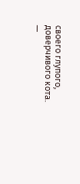своего глупого, доверчивого кота.
—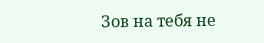Зов на тебя не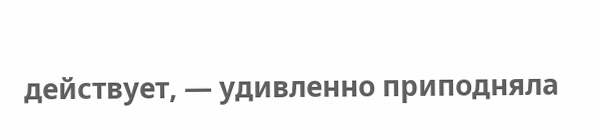действует, — удивленно приподняла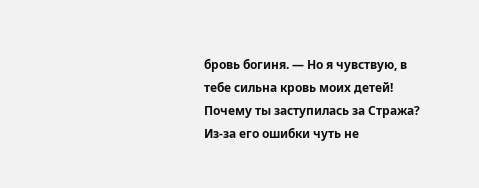бровь богиня. — Но я чувствую, в тебе сильна кровь моих детей! Почему ты заступилась за Стража? Из-за его ошибки чуть не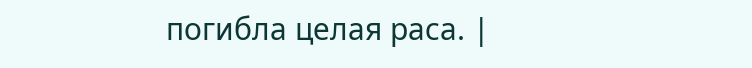погибла целая раса. |